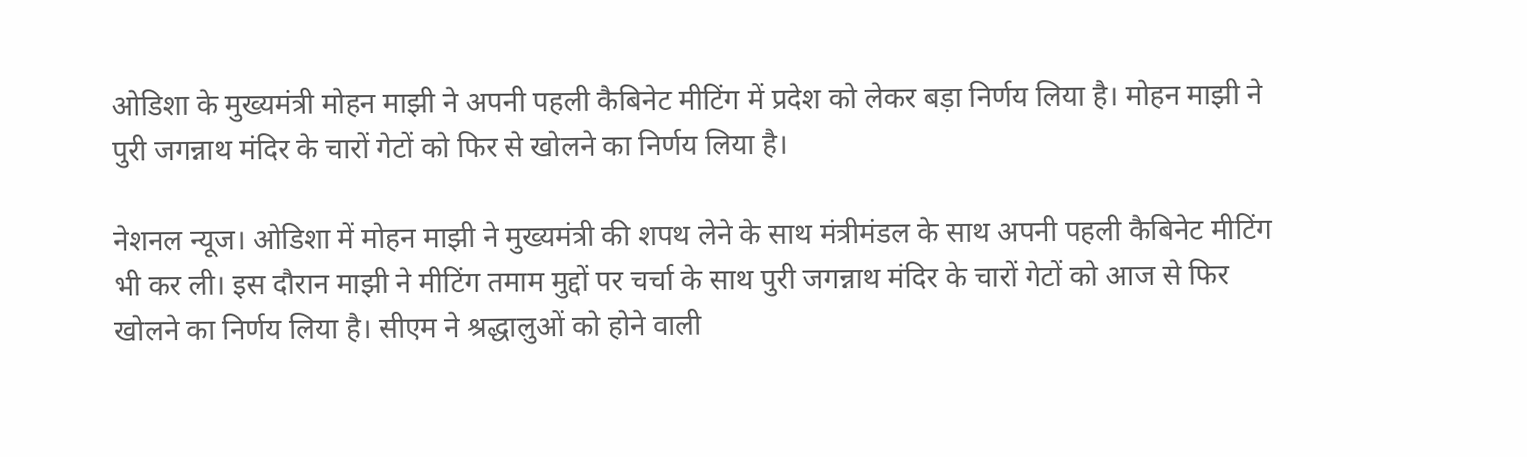ओडिशा के मुख्यमंत्री मोहन माझी ने अपनी पहली कैबिनेट मीटिंग में प्रदेश को लेकर बड़ा निर्णय लिया है। मोहन माझी ने पुरी जगन्नाथ मंदिर के चारों गेटों को फिर से खोलने का निर्णय लिया है।

नेशनल न्यूज। ओडिशा में मोहन माझी ने मुख्यमंत्री की शपथ लेने के साथ मंत्रीमंडल के साथ अपनी पहली कैबिनेट मीटिंग भी कर ली। इस दौरान माझी ने मीटिंग तमाम मुद्दों पर चर्चा के साथ पुरी जगन्नाथ मंदिर के चारों गेटों को आज से फिर खोलने का निर्णय लिया है। सीएम ने श्रद्धालुओं को होने वाली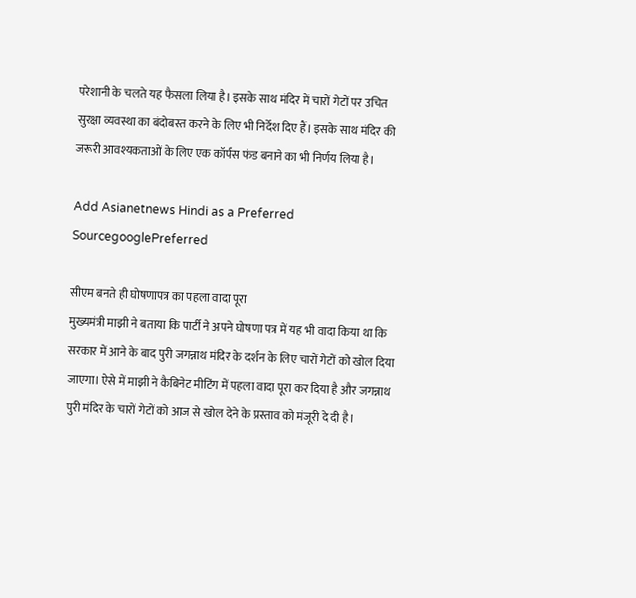परेशानी के चलते यह फैसला लिया है। इसके साथ मंदिर में चारों गेटों पर उचित सुरक्षा व्यवस्था का बंदोबस्त करने के लिए भी निर्देश दिए हैं। इसके साथ मंदिर की जरूरी आवश्यकताओं के लिए एक कॉर्पस फंड बनाने का भी निर्णय लिया है।

Add Asianetnews Hindi as a Preferred SourcegooglePreferred

सीएम बनते ही घोषणापत्र का पहला वादा पूरा
मुख्यमंत्री माझी ने बताया कि पार्टी ने अपने घोषणा पत्र में यह भी वादा किया था कि सरकार में आने के बाद पुरी जगन्नाथ मंदिर के दर्शन के लिए चारों गेटों को खोल दिया जाएगा। ऐसे में माझी ने कैबिनेट मीटिंग में पहला वादा पूरा कर दिया है और जगन्नाथ पुरी मंदिर के चारों गेटों को आज से खोल देने के प्रस्ताव को मंजूरी दे दी है।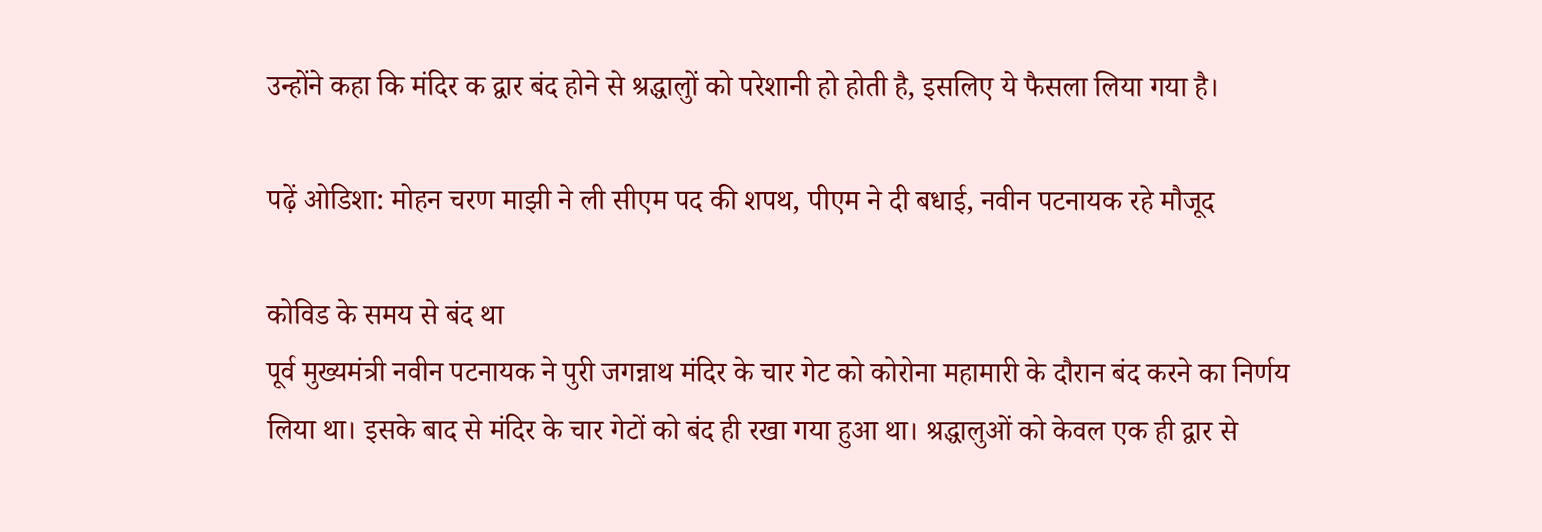उन्होंने कहा कि मंदिर क द्वार बंद होने से श्रद्धालुों को परेशानी हो होती है, इसलिए ये फैसला लिया गया है।

पढ़ें ओडिशा: मोहन चरण माझी ने ली सीएम पद की शपथ, पीएम ने दी बधाई, नवीन पटनायक रहे मौजूद

कोविड के समय से बंद था
पूर्व मुख्यमंत्री नवीन पटनायक ने पुरी जगन्नाथ मंदिर के चार गेट को कोरोना महामारी के दौरान बंद करने का निर्णय लिया था। इसके बाद से मंदिर के चार गेटों को बंद ही रखा गया हुआ था। श्रद्धालुओं को केवल एक ही द्वार से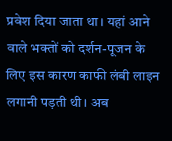प्रवेश दिया जाता था। यहां आने वाले भक्तों को दर्शन-पूजन के लिए इस कारण काफी लंबी लाइन लगानी पड़ती थी। अब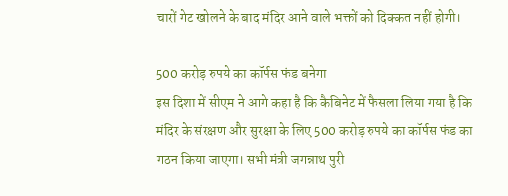चारों गेट खोलने के बाद मंदिर आने वाले भक्तों को दिक्कत नहीं होगी।

500 करोड़ रुपये का कॉर्पस फंड बनेगा
इस दिशा में सीएम ने आगे कहा है कि कैबिनेट में फैसला लिया गया है कि मंदिर के संरक्षण और सुरक्षा के लिए 500 करोड़ रुपये का कॉर्पस फंड का गठन किया जाएगा। सभी मंत्री जगन्नाथ पुरी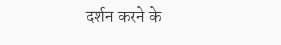दर्शन करने के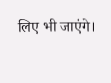लिए भी जाएंगे।